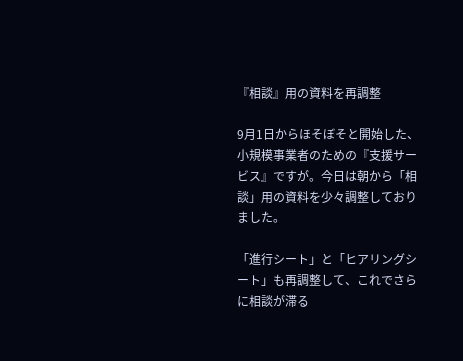『相談』用の資料を再調整

9月1日からほそぼそと開始した、小規模事業者のための『支援サービス』ですが。今日は朝から「相談」用の資料を少々調整しておりました。

「進行シート」と「ヒアリングシート」も再調整して、これでさらに相談が滞る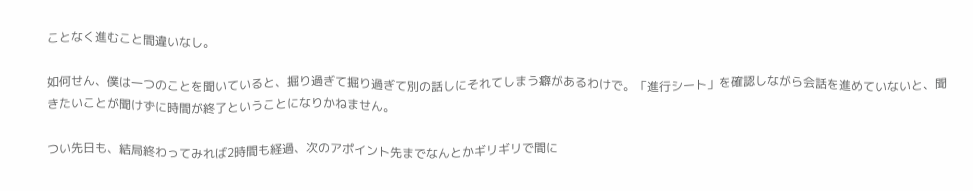ことなく進むこと間違いなし。

如何せん、僕は一つのことを聞いていると、掘り過ぎて掘り過ぎて別の話しにそれてしまう癖があるわけで。「進行シート」を確認しながら会話を進めていないと、聞きたいことが聞けずに時間が終了ということになりかねません。

つい先日も、結局終わってみれば2時間も経過、次のアポイント先までなんとかギリギリで間に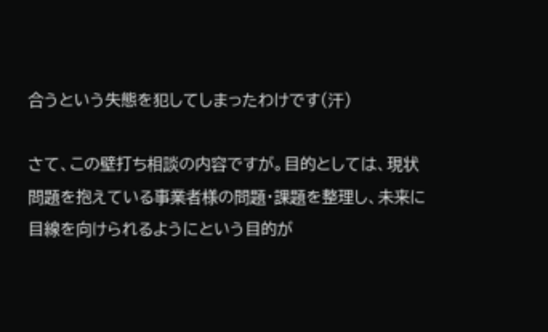合うという失態を犯してしまったわけです(汗)

さて、この壁打ち相談の内容ですが。目的としては、現状問題を抱えている事業者様の問題・課題を整理し、未来に目線を向けられるようにという目的が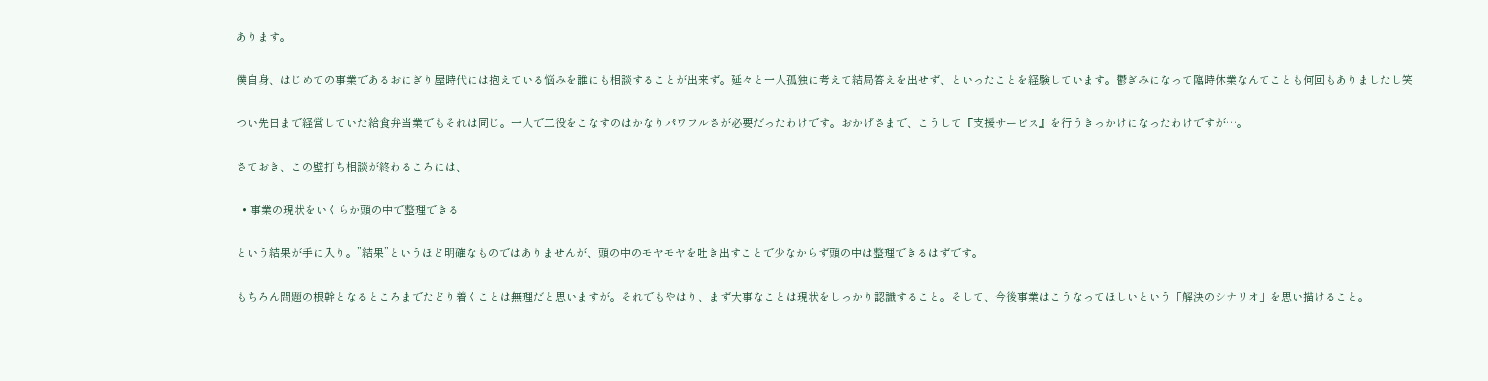あります。

僕自身、はじめての事業であるおにぎり屋時代には抱えている悩みを誰にも相談することが出来ず。延々と一人孤独に考えて結局答えを出せず、といったことを経験しています。鬱ぎみになって臨時休業なんてことも何回もありましたし笑

つい先日まで経営していた給食弁当業でもそれは同じ。一人で二役をこなすのはかなりパワフルさが必要だったわけです。おかげさまで、こうして『支援サービス』を行うきっかけになったわけですが…。

さておき、この壁打ち相談が終わるころには、

  • 事業の現状をいくらか頭の中で整理できる

という結果が手に入り。”結果”というほど明確なものではありませんが、頭の中のモヤモヤを吐き出すことで少なからず頭の中は整理できるはずです。

もちろん問題の根幹となるところまでたどり着くことは無理だと思いますが。それでもやはり、まず大事なことは現状をしっかり認識すること。そして、今後事業はこうなってほしいという「解決のシナリオ」を思い描けること。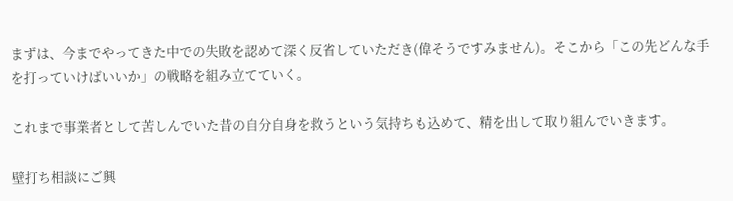まずは、今までやってきた中での失敗を認めて深く反省していただき(偉そうですみません)。そこから「この先どんな手を打っていけばいいか」の戦略を組み立てていく。

これまで事業者として苦しんでいた昔の自分自身を救うという気持ちも込めて、精を出して取り組んでいきます。

壁打ち相談にご興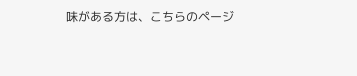味がある方は、こちらのページ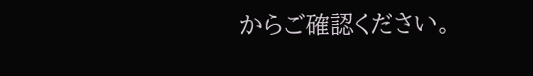からご確認ください。